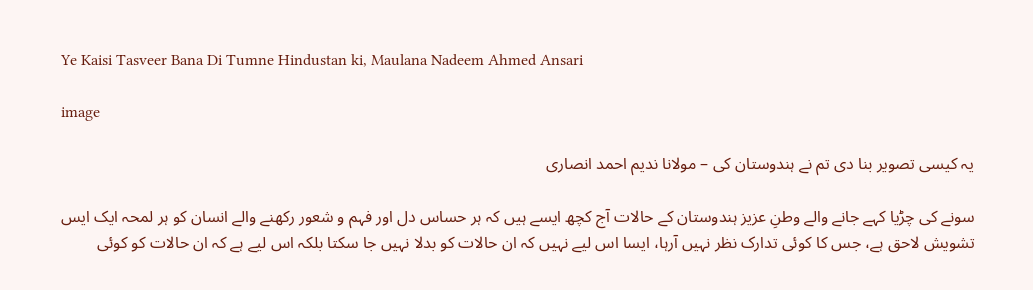Ye Kaisi Tasveer Bana Di Tumne Hindustan ki, Maulana Nadeem Ahmed Ansari

image

یہ کیسی تصویر بنا دی تم نے ہندوستان کی – مولانا ندیم احمد انصاری

سونے کی چڑیا کہے جانے والے وطنِ عزیز ہندوستان کے حالات آج کچھ ایسے ہیں کہ ہر حساس دل اور فہم و شعور رکھنے والے انسان کو ہر لمحہ ایک ایس تشویش لاحق ہے، جس کا کوئی تدارک نظر نہیں آرہا، ایسا اس لیے نہیں کہ ان حالات کو بدلا نہیں جا سکتا بلکہ اس لیے ہے کہ ان حالات کو کوئی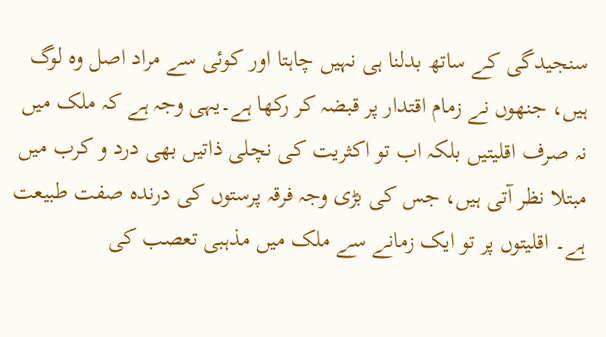سنجیدگی کے ساتھ بدلنا ہی نہیں چاہتا اور کوئی سے مراد اصل وہ لوگ ہیں، جنھوں نے زمام اقتدار پر قبضہ کر رکھا ہے۔یہی وجہ ہے کہ ملک میں نہ صرف اقلیتیں بلکہ اب تو اکثریت کی نچلی ذاتیں بھی درد و کرب میں مبتلا نظر آتی ہیں، جس کی بڑی وجہ فرقہ پرستوں کی درندہ صفت طبیعت ہے۔ اقلیتوں پر تو ایک زمانے سے ملک میں مذہبی تعصب کی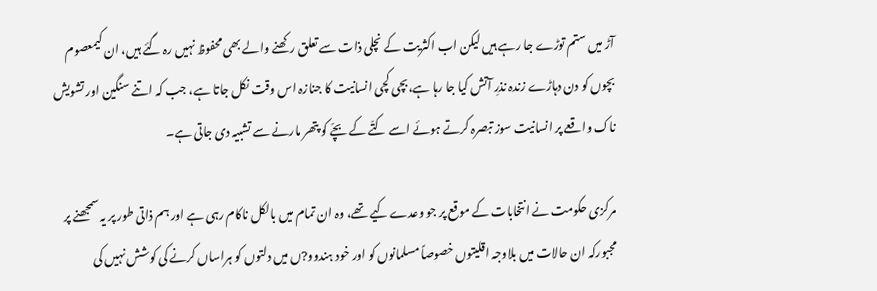آڑ میں ستم توڑے جا رہے ہیں لیکن اب اکثریت کے نچلی ذات سے تعلق رکھنے والے بھی محفوظ نہیں رہ گئے ہیں، ان کیمعصوم بچوں کو دن دہاڑے زندہ نذرِ آتش کیا جا رہا ہے،بچی کچی انسانیت کا جنازہ اس وقت نکل جاتا ہے، جب کہ اتنے سنگین اور تشویش ناک واقعے پر انسانیت سوز تبصرہ کرتے ہوئے اسے کتّے کے بچّے کو پتھر مارنے سے تشبیہ دی جاتی ہے۔

مرکزی حکومت نے انتخابات کے موقع پر جو وعدے کیے تھے، وہ ان تمام میں بالکل ناکام رہی ہے اور ہم ذاتی طور پر یہ سمجھنے پر مجبورکہ ان حالات میں بلاوجہ اقلیتوں خصوصاً مسلمانوں کو اور خود ہندوو?ں میں دلتوں کو ہراساں کرنے کی کوشش نہیں کی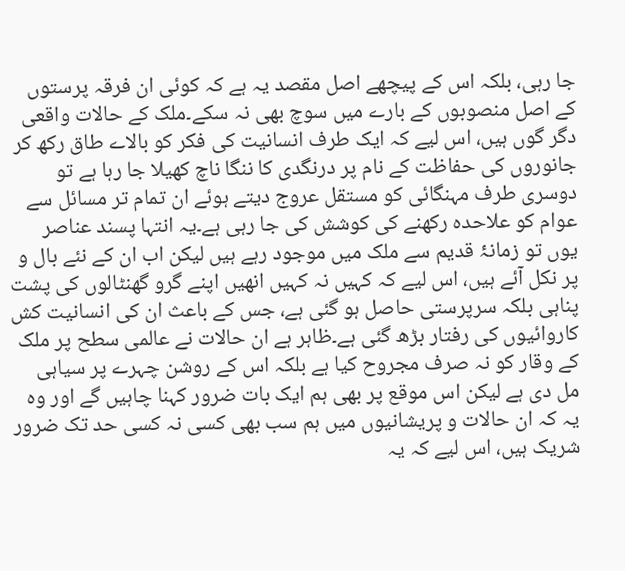جا رہی، بلکہ اس کے پیچھے اصل مقصد یہ ہے کہ کوئی ان فرقہ پرستوں کے اصل منصوبوں کے بارے میں سوچ بھی نہ سکے۔ملک کے حالات واقعی دگر گوں ہیں، اس لیے کہ ایک طرف انسانیت کی فکر کو بالاے طاق رکھ کر جانوروں کی حفاظت کے نام پر درنگدی کا ننگا ناچ کھیلا جا رہا ہے تو دوسری طرف مہنگائی کو مستقل عروج دیتے ہوئے ان تمام تر مسائل سے عوام کو علاحدہ رکھنے کی کوشش کی جا رہی ہے۔یہ انتہا پسند عناصر یوں تو زمانۂ قدیم سے ملک میں موجود رہے ہیں لیکن اب ان کے نئے بال و پر نکل آئے ہیں، اس لیے کہ کہیں نہ کہیں انھیں اپنے گرو گھنٹالوں کی پشت پناہی بلکہ سرپرستی حاصل ہو گئی ہے، جس کے باعث ان کی انسانیت کش کاروائیوں کی رفتار بڑھ گئی ہے۔ظاہر ہے ان حالات نے عالمی سطح پر ملک کے وقار کو نہ صرف مجروح کیا ہے بلکہ اس کے روشن چہرے پر سیاہی مل دی ہے لیکن اس موقع پر بھی ہم ایک بات ضرور کہنا چاہیں گے اور وہ یہ کہ ان حالات و پریشانیوں میں ہم سب بھی کسی نہ کسی حد تک ضرور شریک ہیں، اس لیے کہ یہ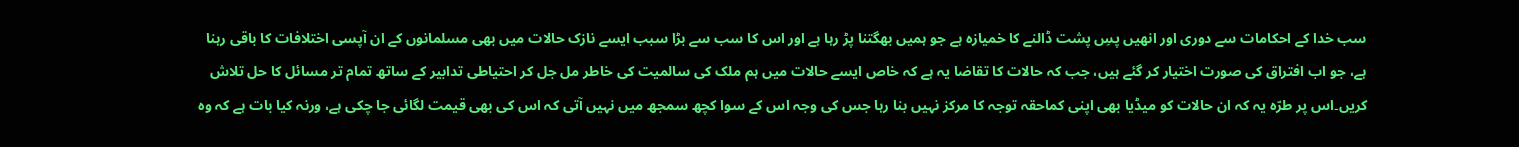سب خدا کے احکامات سے دوری اور انھیں پسِ پشت ڈالنے کا خمیازہ ہے جو ہمیں بھگتنا پڑ رہا ہے اور اس کا سب سے بڑا سبب ایسے نازک حالات میں بھی مسلمانوں کے ان آپسی اختلافات کا باقی رہنا ہے، جو اب افتراق کی صورت اختیار کر گئے ہیں، جب کہ حالات کا تقاضا یہ ہے کہ خاص ایسے حالات میں ہم ملک کی سالمیت کی خاطر مل جل کر احتیاطی تدابیر کے ساتھ تمام تر مسائل کا حل تلاش کریں۔اس پر طرّہ یہ کہ ان حالات کو میڈیا بھی اپنی کماحقہ توجہ کا مرکز نہیں بنا رہا جس کی وجہ اس کے سوا کچھ سمجھ میں نہیں آتی کہ اس کی بھی قیمت لگائی جا چکی ہے، ورنہ کیا بات ہے کہ وہ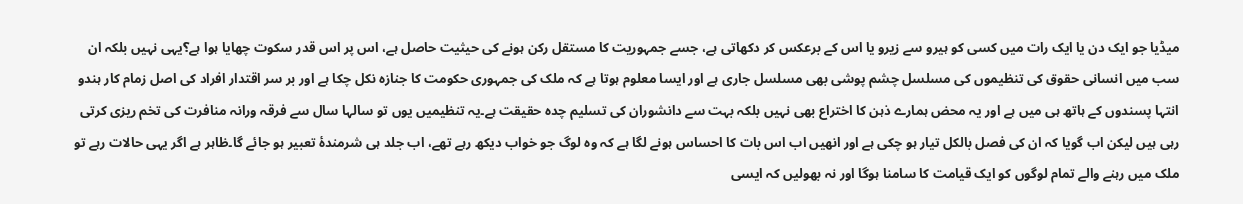میڈیا جو ایک دن یا ایک رات میں کسی کو ہیرو سے زیرو یا اس کے برعکس کر دکھاتی ہے، جسے جمہوریت کا مستقل رکن ہونے کی حیثیت حاصل ہے، اس پر اس قدر سکوت چھایا ہوا ہے؟یہی نہیں بلکہ ان سب میں انسانی حقوق کی تنظیموں کی مسلسل چشم پوشی بھی مسلسل جاری ہے اور ایسا معلوم ہوتا ہے کہ ملک کی جمہوری حکومت کا جنازہ نکل چکا ہے اور بر سر اقتدار افراد کی اصل زمام کار ہندو انتہا پسندوں کے ہاتھ ہی میں ہے اور یہ محض ہمارے ذہن کا اختراع بھی نہیں بلکہ بہت سے دانشوران کی تسلیم چدہ حقیقت ہے۔یہ تنظیمیں یوں تو سالہا سال سے فرقہ ورانہ منافرت کی تخم ریزی کرتی رہی ہیں لیکن اب گویا کہ ان کی فصل بالکل تیار ہو چکی ہے اور انھیں اب اس بات کا احساس ہونے لگا ہے کہ وہ لوگ جو خواب دیکھ رہے تھے، اب جلد ہی شرمندۂ تعبیر ہو جائے گا۔ظاہر ہے اگر یہی حالات رہے تو ملک میں رہنے والے تمام لوگوں کو ایک قیامت کا سامنا ہوگا اور نہ بھولیں کہ ایسی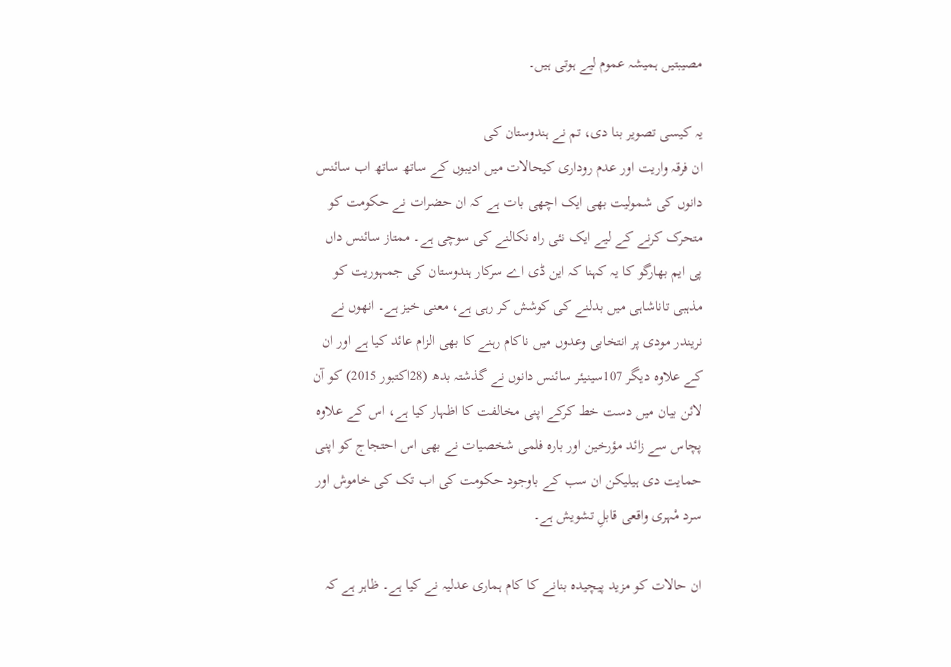مصیبتیں ہمیشہ عموم لیے ہوتی ہیں۔

یہ کیسی تصویر بنا دی، تم نے ہندوستان کی
ان فرقہ واریت اور عدم روداری کیحالات میں ادیبوں کے ساتھ ساتھ اب سائنس دانوں کی شمولیت بھی ایک اچھی بات ہے کہ ان حضرات نے حکومت کو متحرک کرنے کے لیے ایک نئی راہ نکالنے کی سوچی ہے۔ ممتاز سائنس داں پی ایم بھارگو کا یہ کہنا کہ این ڈی اے سرکار ہندوستان کی جمہوریت کو مذہبی تاناشاہی میں بدلنے کی کوشش کر رہی ہے، معنی خیز ہے۔ انھوں نے نریندر مودی پر انتخابی وعدوں میں ناکام رہنے کا بھی الزام عائد کیا ہے اور ان کے علاوہ دیگر 107سینیئر سائنس دانوں نے گذشتہ بدھ (28اکتبور 2015) کو آن لائن بیان میں دست خط کرکے اپنی مخالفت کا اظہار کیا ہے، اس کے علاوہ پچاس سے زائد مؤرخین اور بارہ فلمی شخصیات نے بھی اس احتجاج کو اپنی حمایت دی ہیلیکن ان سب کے باوجود حکومت کی اب تک کی خاموش اور سرد مْہری واقعی قابلِ تشویش ہے۔

ان حالات کو مزید پیچیدہ بنانے کا کام ہماری عدلیہ نے کیا ہے۔ ظاہر ہے کہ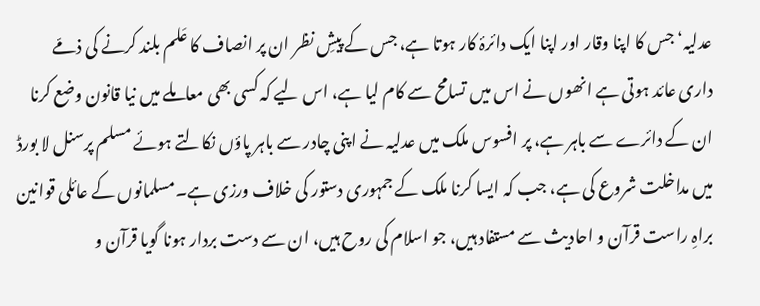عدلیہ‘ جس کا اپنا وقار اور اپنا ایک دائرۂ کار ہوتا ہے، جس کے پیشِ نظر ان پر انصاف کا عَلم بلند کرنے کی ذمّے داری عائد ہوتی ہے انھوں نے اس میں تسامح سے کام لیا ہے، اس لیے کہ کسی بھی معاملے میں نیا قانون وضع کرنا ان کے دائرے سے باہر ہے، پر افسوس ملک میں عدلیہ نے اپنی چادر سے باہر پاؤں نکالتے ہوئے مسلم پرسنل لا بورڈ میں مداخلت شروع کی ہے، جب کہ ایسا کرنا ملک کے جمہوری دستور کی خلاف ورزی ہے۔مسلمانوں کے عائلی قوانین براہِ راست قرآن و احادیث سے مستفاد ہیں، جو اسلام کی روح ہیں، ان سے دست بردار ہونا گویا قرآن و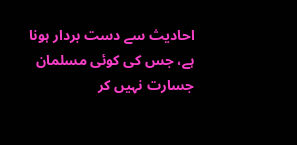احادیث سے دست بردار ہونا ہے، جس کی کوئی مسلمان جسارت نہیں کر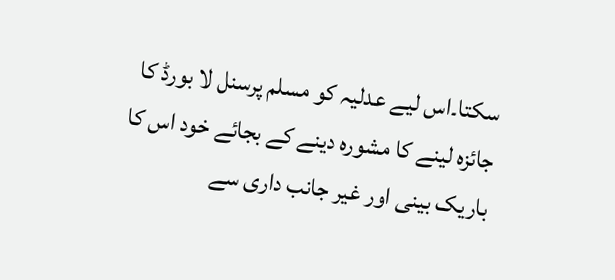سکتا۔اس لیے عدلیہ کو مسلم پرسنل لا بورڈ کا جائزہ لینے کا مشورہ دینے کے بجائے خود اس کا باریک بینی اور غیر جانب داری سے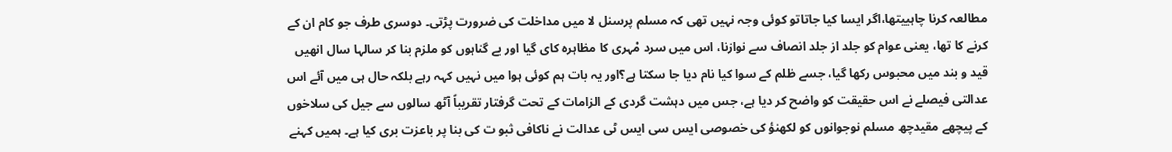مطالعہ کرنا چاہییتھا،اگر ایسا کیا جاتاتو کوئی وجہ نہیں تھی کہ مسلم پرسنل لا میں مداخلت کی ضرورت پڑتی۔ دوسری طرف جو کام ان کے کرنے کا تھا، یعنی عوام کو جلد از جلد انصاف سے نوازنا، اس میں سرد مْہری کا مظاہرہ کای گیا اور بے گناہوں کو ملزم بنا کر سالہا سال انھیں قید و بند میں محبوس رکھا گیا، جسے ظلم کے سوا کیا نام دیا جا سکتا ہے؟اور یہ بات ہم کوئی ہوا میں نہیں کہہ رہے بلکہ حال ہی میں آئے اس عدالتی فیصلے نے اس حقیقت کو واضح کر دیا ہے، جس میں دہشت گردی کے الزامات کے تحت گرفتار تقریباً آٹھ سالوں سے جیل کی سلاخوں کے پیچھے مقیدچھ مسلم نوجوانوں کو لکھنؤ کی خصوصی ایس سی ایس ٹی عدالت نے ناکافی ثبو ت کی بنا پر باعزت بری کیا ہے۔ ہمیں کہنے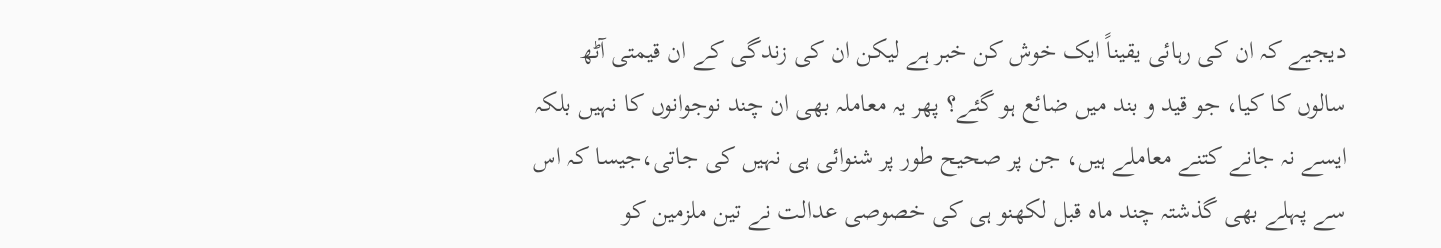دیجیے کہ ان کی رہائی یقیناً ایک خوش کن خبر ہے لیکن ان کی زندگی کے ان قیمتی آٹھ سالوں کا کیا، جو قید و بند میں ضائع ہو گئے؟ پھر یہ معاملہ بھی ان چند نوجوانوں کا نہیں بلکہ ایسے نہ جانے کتنے معاملے ہیں، جن پر صحیح طور پر شنوائی ہی نہیں کی جاتی،جیسا کہ اس سے پہلے بھی گذشتہ چند ماہ قبل لکھنو ہی کی خصوصی عدالت نے تین ملزمین کو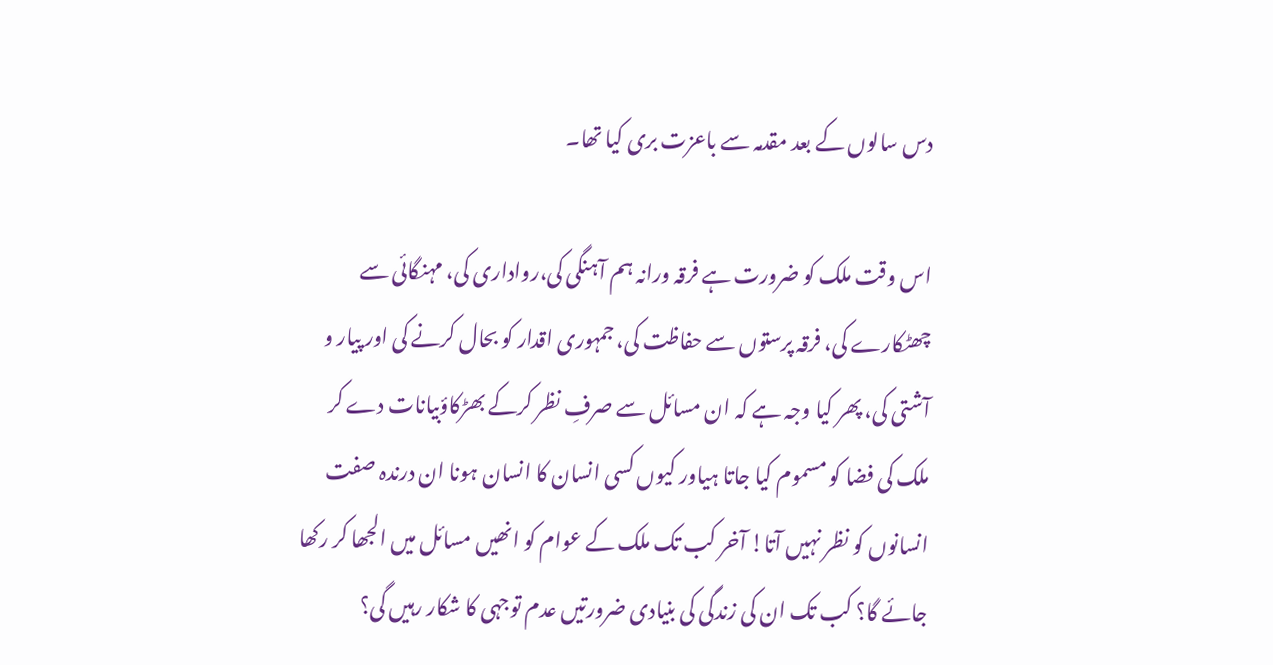دس سالوں کے بعد مقدمہ سے باعزت بری کیا تھا۔

اس وقت ملک کو ضرورت ہے فرقہ ورانہ ہم آہنگی کی،رواداری کی، مہنگائی سے چھٹکارے کی، فرقہ پرستوں سے حفاظت کی، جمہوری اقدار کو بحال کرنے کی اور پیار و آشتی کی، پھر کیا وجہ ہے کہ ان مسائل سے صرفِ نظر کرکے بھڑکاؤبیانات دے کر ملک کی فضا کو مسموم کیا جاتا ہیاور کیوں کسی انسان کا انسان ہونا ان درندہ صفت انسانوں کو نظر نہیں آتا! آخر کب تک ملک کے عوام کو انھیں مسائل میں الجھا کر رکھا جائے گا؟ کب تک ان کی زندگی کی بنیادی ضرورتیں عدم توجہی کا شکار رہیں گی؟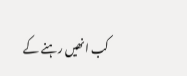کب انھیں رہنے کے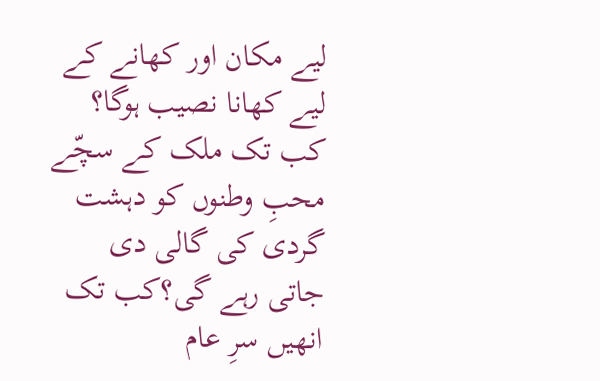لیے مکان اور کھانے کے لیے کھانا نصیب ہوگا؟ کب تک ملک کے سچّے محبِ وطنوں کو دہشت گردی کی گالی دی جاتی رہے گی؟کب تک انھیں سرِ عام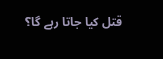قتل کیا جاتا رہے گا؟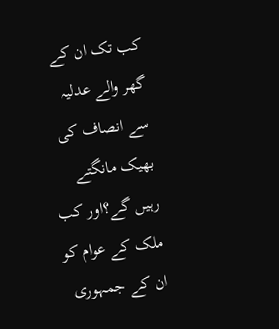کب تک ان کے گھر والے عدلیہ سے انصاف کی بھیک مانگتے رہیں گے؟اور کب ملک کے عوام کو ان کے جمہوری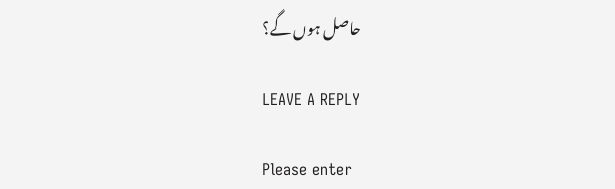حاصل ہوں گے؟

LEAVE A REPLY

Please enter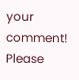your comment!
Please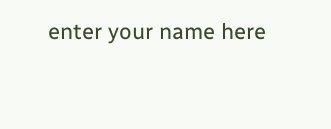enter your name here